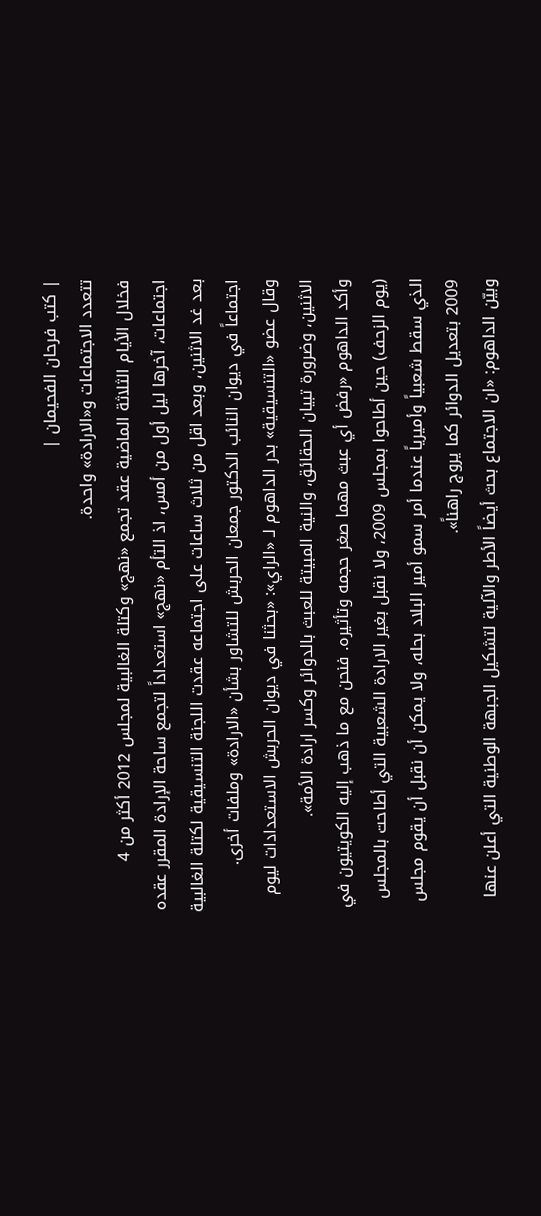| كتب فرحان الفحيمان |
تتعدد الاجتماعات و«الارادة» واحدة.
فخلال الأيام الثلاثة الماضية عقد تجمع «نهج» وكتلة الغالبية لمجلس 2012 أكثر من 4 اجتماعات، آخرها ليل أول من أمس، اذ التأم «نهج» استعداداً لتجمع ساحة الإرادة المقرر عقده بعد غد الاثنين، وبعد اقل من ثلاث ساعات على اجتماعه عقدت اللجنة التنسيقية لكتلة الغالبية اجتماعاً في ديوان النائب الدكتور جمعان الحربش للتشاور بشأن «الارادة» وملفات أخرى.
وقال عضو «التنسيقية» بدر الداهوم لـ «الراي»: «بحثنا في ديوان الحربش الاستعدادات ليوم الاثنين، وضرورة تبيان الحقائق، والنية المبيتة للعبث بالدوائر وكسر ارادة الأمة».
وأكد الداهوم «رفض أي عبث مهما صغر حجمه وتأثيره. فنحن مع ما ذهب إليه الكويتيون في (يوم الزحف) حين أطاحوا بمجلس 2009، ولا نقبل بغير الارادة الشعبية التي أطاحت بالمجلس الذي سقط شعبياً وأميرياً عندما أمر سمو أمير البلاد بحله، ولا يمكن أن نقبل أن يقوم مجلس 2009 بتعديل الدوائر كما يروج راهناً».
وبيّن الداهوم: «ان الاجتماع بحث أيضاً الأطر والآلية لتشكيل الجبهة الوطنية التي أعلن عنها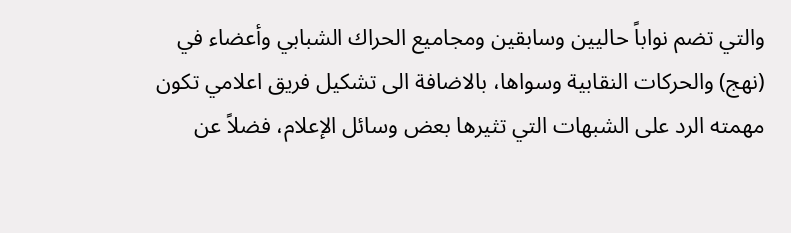والتي تضم نواباً حاليين وسابقين ومجاميع الحراك الشبابي وأعضاء في (نهج) والحركات النقابية وسواها، بالاضافة الى تشكيل فريق اعلامي تكون مهمته الرد على الشبهات التي تثيرها بعض وسائل الإعلام، فضلاً عن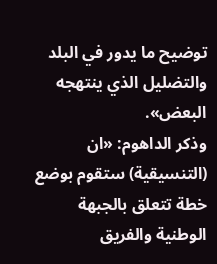توضيح ما يدور في البلد والتضليل الذي ينتهجه البعض».
وذكر الداهوم: «ان (التنسيقية) ستقوم بوضع خطة تتعلق بالجبهة الوطنية والفريق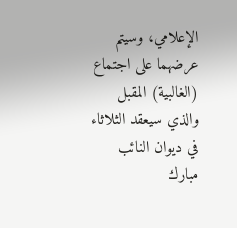الإعلامي، وسيتم عرضهما على اجتماع (الغالبية) المقبل والذي سيعقد الثلاثاء في ديوان النائب مبارك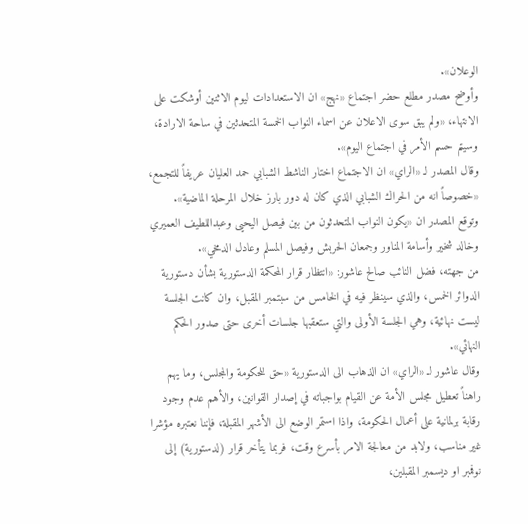الوعلان».
وأوضح مصدر مطلع حضر اجتماع «نهج» ان الاستعدادات ليوم الاثنين أوشكت على الانتهاء، «ولم يبق سوى الاعلان عن اسماء النواب الخمسة المتحدثين في ساحة الارادة، وسيتم حسم الأمر في اجتماع اليوم».
وقال المصدر لـ «الراي» ان الاجتماع اختار الناشط الشبابي حمد العليان عريفاً للتجمع، «خصوصاً انه من الحراك الشبابي الذي كان له دور بارز خلال المرحلة الماضية».
وتوقع المصدر ان «يكون النواب المتحدثون من بين فيصل اليحيى وعبداللطيف العميري وخالد شخير وأسامة المناور وجمعان الحربش وفيصل المسلم وعادل الدمخي».
من جهته، فضل النائب صالح عاشور: «انتظار قرار المحكمة الدستورية بشأن دستورية الدوائر الخمس، والذي سينظر فيه في الخامس من سبتمبر المقبل، وان كانت الجلسة ليست نهائية، وهي الجلسة الأولى والتي ستعقبها جلسات أخرى حتى صدور الحكم النهائي».
وقال عاشور لـ «الراي» ان الذهاب الى الدستورية «حق للحكومة والمجلس، وما يهم راهناً تعطيل مجلس الأمة عن القيام بواجباته في إصدار القوانين، والأهم عدم وجود رقابة برلمانية على أعمال الحكومة، واذا استمر الوضع الى الأشهر المقبلة، فإننا نعتبره مؤشرا غير مناسب، ولابد من معالجة الامر بأسرع وقت، فربما يتأخر قرار (لدستورية) إلى نوفمبر او ديسمبر المقبلين،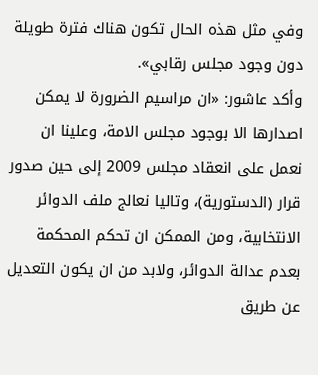وفي مثل هذه الحال تكون هناك فترة طويلة دون وجود مجلس رقابي».
وأكد عاشور: «ان مراسيم الضرورة لا يمكن اصدارها الا بوجود مجلس الامة، وعلينا ان نعمل على انعقاد مجلس 2009 إلى حين صدور قرار (الدستورية)، وتاليا نعالج ملف الدوائر الانتخابية، ومن الممكن ان تحكم المحكمة بعدم عدالة الدوائر، ولابد من ان يكون التعديل عن طريق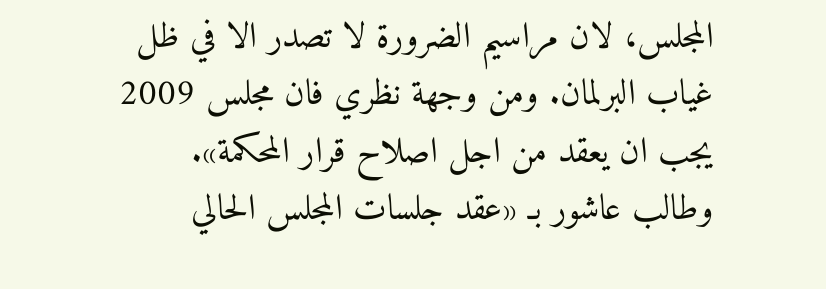المجلس، لان مراسيم الضرورة لا تصدر الا في ظل غياب البرلمان. ومن وجهة نظري فان مجلس 2009 يجب ان يعقد من اجل اصلاح قرار المحكمة».
وطالب عاشور بـ «عقد جلسات المجلس الحالي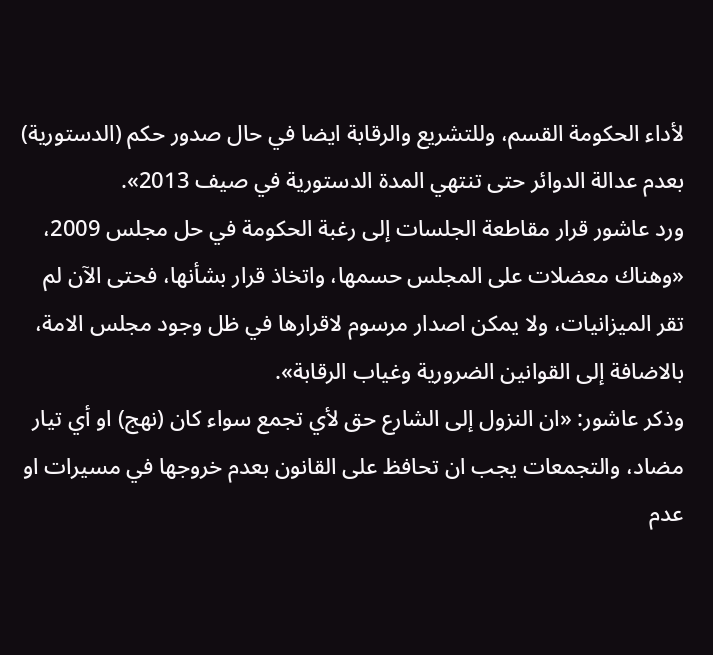لأداء الحكومة القسم، وللتشريع والرقابة ايضا في حال صدور حكم (الدستورية) بعدم عدالة الدوائر حتى تنتهي المدة الدستورية في صيف 2013».
ورد عاشور قرار مقاطعة الجلسات إلى رغبة الحكومة في حل مجلس 2009، «وهناك معضلات على المجلس حسمها، واتخاذ قرار بشأنها، فحتى الآن لم تقر الميزانيات، ولا يمكن اصدار مرسوم لاقرارها في ظل وجود مجلس الامة، بالاضافة إلى القوانين الضرورية وغياب الرقابة».
وذكر عاشور: «ان النزول إلى الشارع حق لأي تجمع سواء كان (نهج) او أي تيار مضاد، والتجمعات يجب ان تحافظ على القانون بعدم خروجها في مسيرات او عدم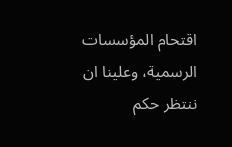اقتحام المؤسسات الرسمية، وعلينا ان ننتظر حكم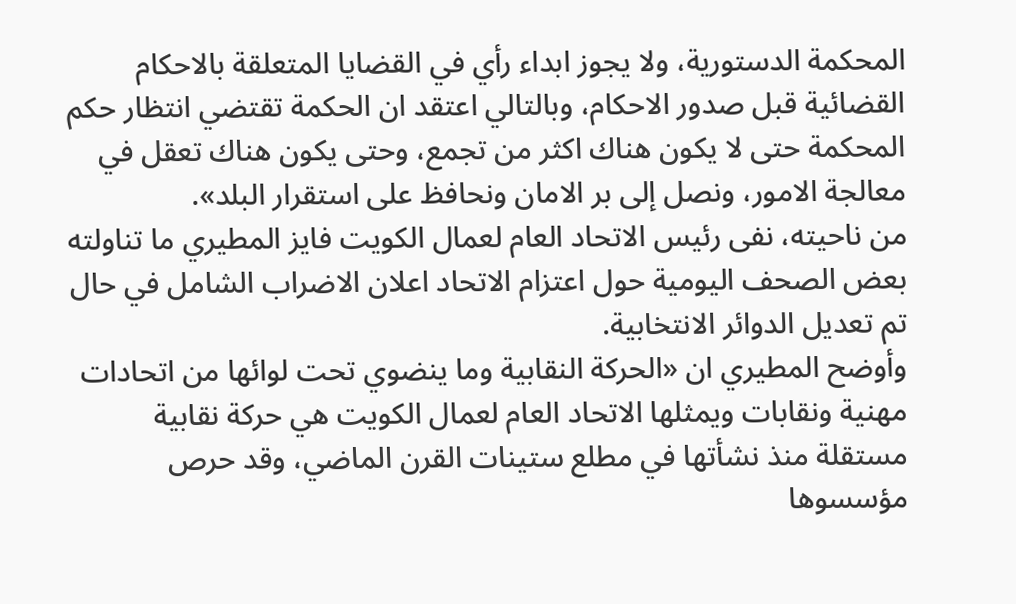المحكمة الدستورية، ولا يجوز ابداء رأي في القضايا المتعلقة بالاحكام القضائية قبل صدور الاحكام، وبالتالي اعتقد ان الحكمة تقتضي انتظار حكم المحكمة حتى لا يكون هناك اكثر من تجمع، وحتى يكون هناك تعقل في معالجة الامور، ونصل إلى بر الامان ونحافظ على استقرار البلد».
من ناحيته، نفى رئيس الاتحاد العام لعمال الكويت فايز المطيري ما تناولته بعض الصحف اليومية حول اعتزام الاتحاد اعلان الاضراب الشامل في حال تم تعديل الدوائر الانتخابية.
وأوضح المطيري ان «الحركة النقابية وما ينضوي تحت لوائها من اتحادات مهنية ونقابات ويمثلها الاتحاد العام لعمال الكويت هي حركة نقابية مستقلة منذ نشأتها في مطلع ستينات القرن الماضي، وقد حرص مؤسسوها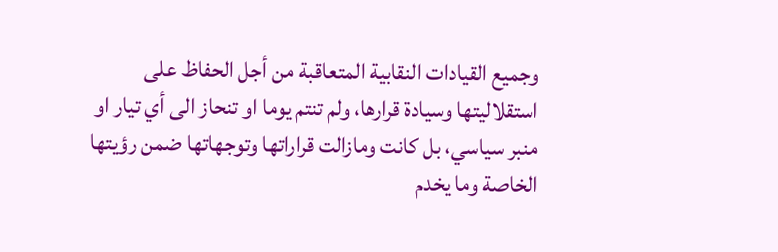وجميع القيادات النقابية المتعاقبة من أجل الحفاظ على استقلاليتها وسيادة قرارها، ولم تنتم يوما او تنحاز الى أي تيار او منبر سياسي، بل كانت ومازالت قراراتها وتوجهاتها ضمن رؤيتها الخاصة وما يخدم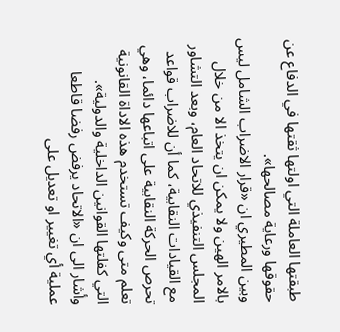طبقتها العاملة التي اولتها ثقتها في الدفاع عن حقوقها ورعاية مصالحها».
وبين المطيري ان «قرار الاضراب الشامل ليس بالامر الهين ولا يمكن ان يتخذ الا من خلال المجلس التنفيذي للاتحاد العام، وبعد التشاور مع القيادات النقابية، كما أن للاضراب قواعد تحرص الحركة النقابية على اتباعها دائما، وهي تعلم متى وكيف تستخدم هذه الاداة القانونية التي كفلتها القوانين الداخلية والدولية».
وأشار الى ان «الاتحاد يرفض رفضا قاطعا عملية أي تغيير او تعديل على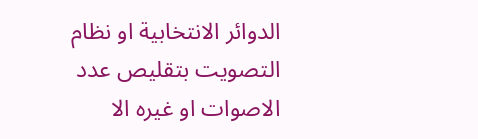الدوائر الانتخابية او نظام التصويت بتقليص عدد الاصوات او غيره الا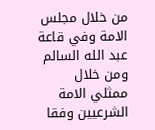من خلال مجلس الامة وفي قاعة عبد الله السالم ومن خلال ممثلي الامة الشرعيين وفقا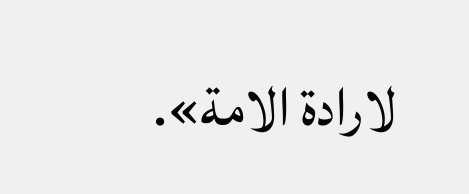لارادة الامة».